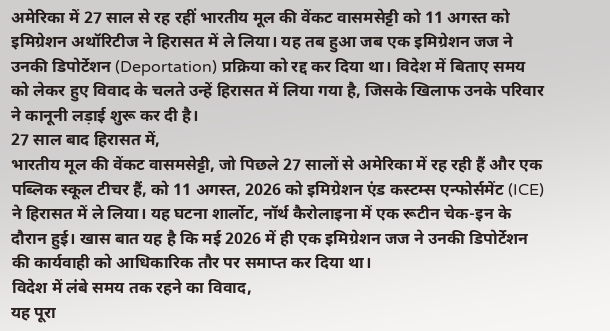अमेरिका में 27 साल से रह रहीं भारतीय मूल की वेंकट वासमसेट्टी को 11 अगस्त को इमिग्रेशन अथॉरिटीज ने हिरासत में ले लिया। यह तब हुआ जब एक इमिग्रेशन जज ने उनकी डिपोर्टेशन (Deportation) प्रक्रिया को रद्द कर दिया था। विदेश में बिताए समय को लेकर हुए विवाद के चलते उन्हें हिरासत में लिया गया है, जिसके खिलाफ उनके परिवार ने कानूनी लड़ाई शुरू कर दी है।
27 साल बाद हिरासत में,
भारतीय मूल की वेंकट वासमसेट्टी, जो पिछले 27 सालों से अमेरिका में रह रही हैं और एक पब्लिक स्कूल टीचर हैं, को 11 अगस्त, 2026 को इमिग्रेशन एंड कस्टम्स एन्फोर्समेंट (ICE) ने हिरासत में ले लिया। यह घटना शार्लोट, नॉर्थ कैरोलाइना में एक रूटीन चेक-इन के दौरान हुई। खास बात यह है कि मई 2026 में ही एक इमिग्रेशन जज ने उनकी डिपोर्टेशन की कार्यवाही को आधिकारिक तौर पर समाप्त कर दिया था।
विदेश में लंबे समय तक रहने का विवाद,
यह पूरा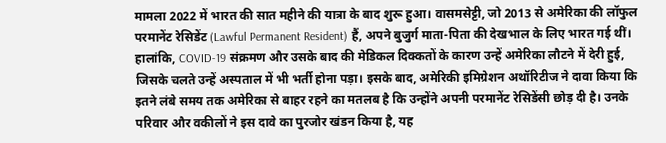मामला 2022 में भारत की सात महीने की यात्रा के बाद शुरू हुआ। वासमसेट्टी, जो 2013 से अमेरिका की लॉफुल परमानेंट रेसिडेंट (Lawful Permanent Resident) हैं, अपने बुजुर्ग माता-पिता की देखभाल के लिए भारत गई थीं। हालांकि, COVID-19 संक्रमण और उसके बाद की मेडिकल दिक्कतों के कारण उन्हें अमेरिका लौटने में देरी हुई, जिसके चलते उन्हें अस्पताल में भी भर्ती होना पड़ा। इसके बाद, अमेरिकी इमिग्रेशन अथॉरिटीज ने दावा किया कि इतने लंबे समय तक अमेरिका से बाहर रहने का मतलब है कि उन्होंने अपनी परमानेंट रेसिडेंसी छोड़ दी है। उनके परिवार और वकीलों ने इस दावे का पुरजोर खंडन किया है, यह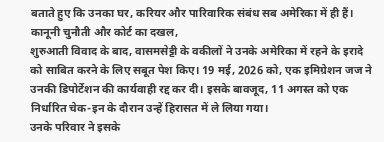बताते हुए कि उनका घर, करियर और पारिवारिक संबंध सब अमेरिका में ही हैं।
कानूनी चुनौती और कोर्ट का दखल,
शुरुआती विवाद के बाद, वासमसेट्टी के वकीलों ने उनके अमेरिका में रहने के इरादे को साबित करने के लिए सबूत पेश किए। 19 मई, 2026 को, एक इमिग्रेशन जज ने उनकी डिपोर्टेशन की कार्यवाही रद्द कर दी। इसके बावजूद, 11 अगस्त को एक निर्धारित चेक-इन के दौरान उन्हें हिरासत में ले लिया गया।
उनके परिवार ने इसके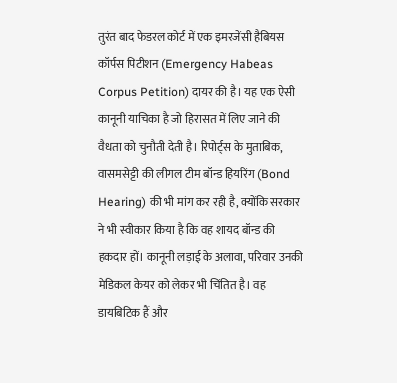तुरंत बाद फेडरल कोर्ट में एक इमरजेंसी हैबियस कॉर्पस पिटीशन (Emergency Habeas Corpus Petition) दायर की है। यह एक ऐसी कानूनी याचिका है जो हिरासत में लिए जाने की वैधता को चुनौती देती है। रिपोर्ट्स के मुताबिक, वासमसेट्टी की लीगल टीम बॉन्ड हियरिंग (Bond Hearing) की भी मांग कर रही है, क्योंकि सरकार ने भी स्वीकार किया है कि वह शायद बॉन्ड की हकदार हों। कानूनी लड़ाई के अलावा, परिवार उनकी मेडिकल केयर को लेकर भी चिंतित है। वह डायबिटिक हैं और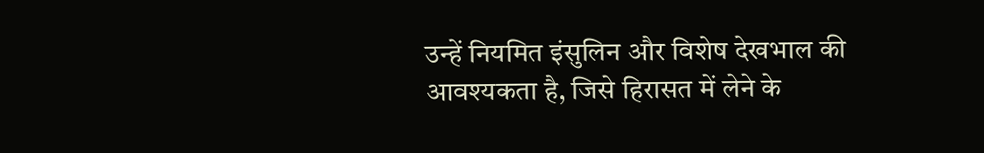उन्हें नियमित इंसुलिन और विशेष देखभाल की आवश्यकता है, जिसे हिरासत में लेने के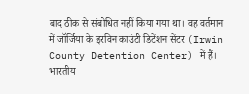बाद ठीक से संबोधित नहीं किया गया था। वह वर्तमान में जॉर्जिया के इरविन काउंटी डिटेंशन सेंटर (Irwin County Detention Center) में हैं।
भारतीय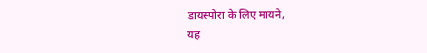डायस्पोरा के लिए मायने,
यह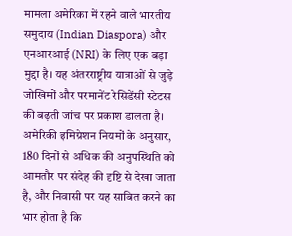मामला अमेरिका में रहने वाले भारतीय समुदाय (Indian Diaspora) और एनआरआई (NRI) के लिए एक बड़ा मुद्दा है। यह अंतरराष्ट्रीय यात्राओं से जुड़े जोखिमों और परमानेंट रेसिडेंसी स्टेटस की बढ़ती जांच पर प्रकाश डालता है। अमेरिकी इमिग्रेशन नियमों के अनुसार, 180 दिनों से अधिक की अनुपस्थिति को आमतौर पर संदेह की दृष्टि से देखा जाता है, और निवासी पर यह साबित करने का भार होता है कि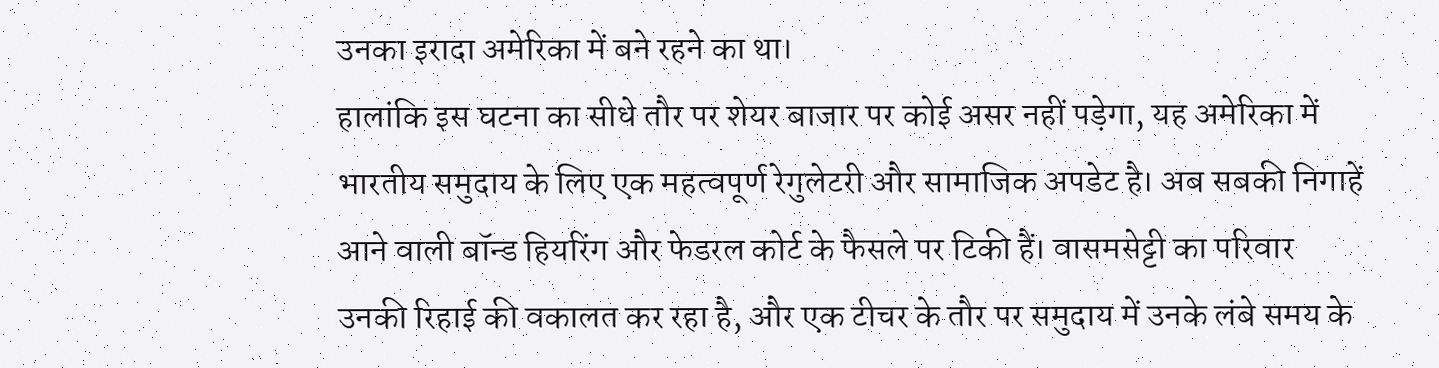उनका इरादा अमेरिका में बने रहने का था।
हालांकि इस घटना का सीधे तौर पर शेयर बाजार पर कोई असर नहीं पड़ेगा, यह अमेरिका में भारतीय समुदाय के लिए एक महत्वपूर्ण रेगुलेटरी और सामाजिक अपडेट है। अब सबकी निगाहें आने वाली बॉन्ड हियरिंग और फेडरल कोर्ट के फैसले पर टिकी हैं। वासमसेट्टी का परिवार उनकी रिहाई की वकालत कर रहा है, और एक टीचर के तौर पर समुदाय में उनके लंबे समय के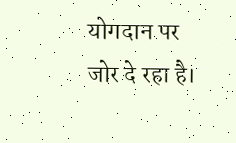योगदान पर जोर दे रहा है।